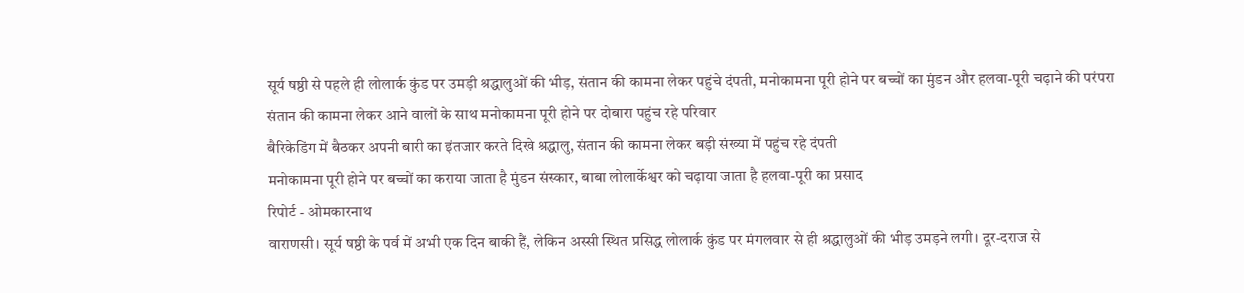सूर्य षष्ठी से पहले ही लोलार्क कुंड पर उमड़ी श्रद्धालुओं की भीड़, संतान की कामना लेकर पहुंचे दंपती, मनोकामना पूरी होने पर बच्चों का मुंडन और हलवा-पूरी चढ़ाने की परंपरा
संतान की कामना लेकर आने वालों के साथ मनोकामना पूरी होने पर दोबारा पहुंच रहे परिवार
बैरिकेडिंग में बैठकर अपनी बारी का इंतजार करते दिखे श्रद्धालु, संतान की कामना लेकर बड़ी संख्या में पहुंच रहे दंपती
मनोकामना पूरी होने पर बच्चों का कराया जाता है मुंडन संस्कार, बाबा लोलार्केश्वर को चढ़ाया जाता है हलवा-पूरी का प्रसाद
रिपोर्ट - ओमकारनाथ
वाराणसी। सूर्य षष्ठी के पर्व में अभी एक दिन बाकी हैं, लेकिन अस्सी स्थित प्रसिद्ध लोलार्क कुंड पर मंगलवार से ही श्रद्धालुओं की भीड़ उमड़ने लगी। दूर-दराज से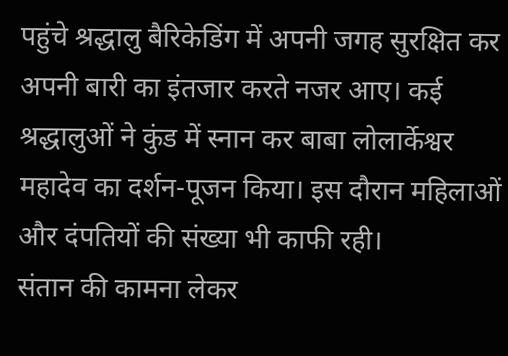पहुंचे श्रद्धालु बैरिकेडिंग में अपनी जगह सुरक्षित कर अपनी बारी का इंतजार करते नजर आए। कई श्रद्धालुओं ने कुंड में स्नान कर बाबा लोलार्केश्वर महादेव का दर्शन-पूजन किया। इस दौरान महिलाओं और दंपतियों की संख्या भी काफी रही।
संतान की कामना लेकर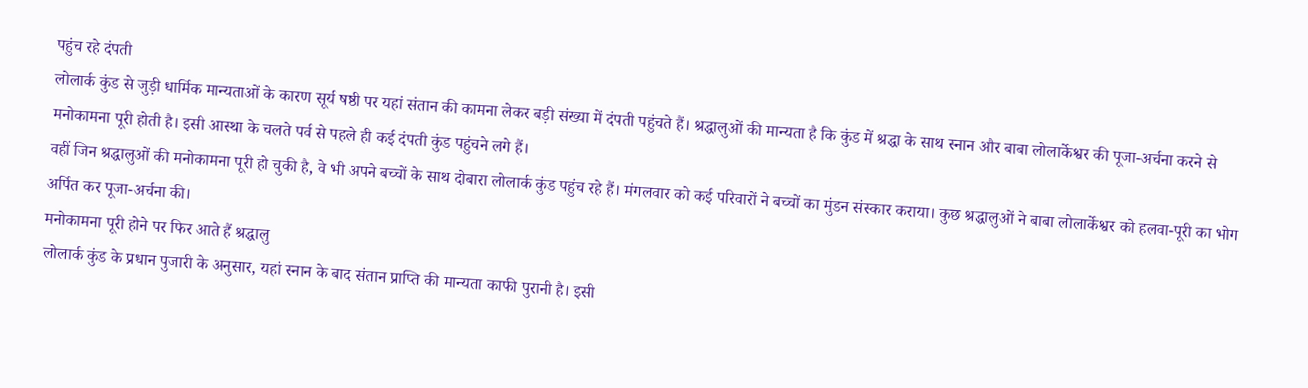पहुंच रहे दंपती
लोलार्क कुंड से जुड़ी धार्मिक मान्यताओं के कारण सूर्य षष्ठी पर यहां संतान की कामना लेकर बड़ी संख्या में दंपती पहुंचते हैं। श्रद्धालुओं की मान्यता है कि कुंड में श्रद्धा के साथ स्नान और बाबा लोलार्केश्वर की पूजा-अर्चना करने से मनोकामना पूरी होती है। इसी आस्था के चलते पर्व से पहले ही कई दंपती कुंड पहुंचने लगे हैं।
वहीं जिन श्रद्धालुओं की मनोकामना पूरी हो चुकी है, वे भी अपने बच्चों के साथ दोबारा लोलार्क कुंड पहुंच रहे हैं। मंगलवार को कई परिवारों ने बच्चों का मुंडन संस्कार कराया। कुछ श्रद्धालुओं ने बाबा लोलार्केश्वर को हलवा-पूरी का भोग अर्पित कर पूजा-अर्चना की।
मनोकामना पूरी होने पर फिर आते हैं श्रद्धालु
लोलार्क कुंड के प्रधान पुजारी के अनुसार, यहां स्नान के बाद संतान प्राप्ति की मान्यता काफी पुरानी है। इसी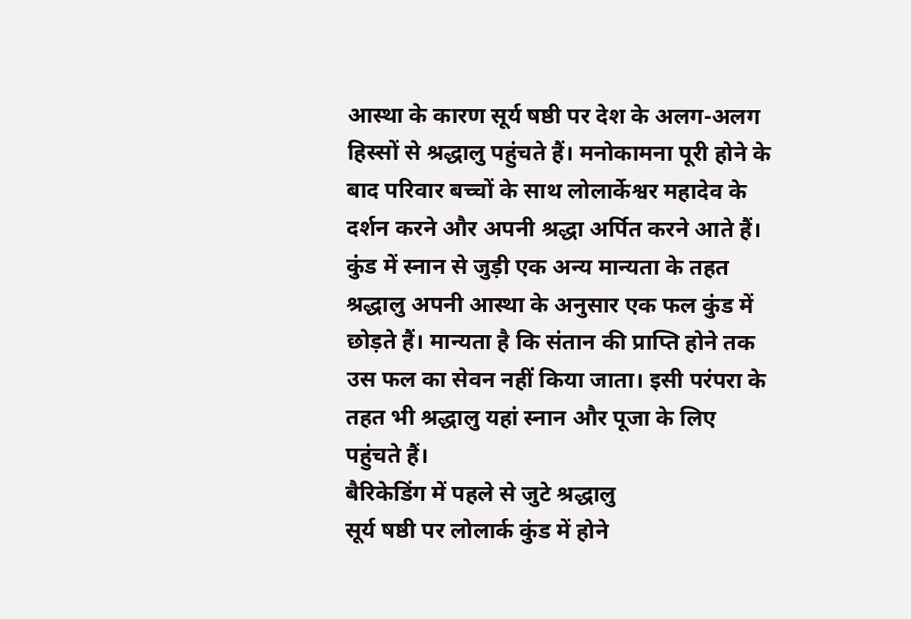आस्था के कारण सूर्य षष्ठी पर देश के अलग-अलग हिस्सों से श्रद्धालु पहुंचते हैं। मनोकामना पूरी होने के बाद परिवार बच्चों के साथ लोलार्केश्वर महादेव के दर्शन करने और अपनी श्रद्धा अर्पित करने आते हैं।
कुंड में स्नान से जुड़ी एक अन्य मान्यता के तहत श्रद्धालु अपनी आस्था के अनुसार एक फल कुंड में छोड़ते हैं। मान्यता है कि संतान की प्राप्ति होने तक उस फल का सेवन नहीं किया जाता। इसी परंपरा के तहत भी श्रद्धालु यहां स्नान और पूजा के लिए पहुंचते हैं।
बैरिकेडिंग में पहले से जुटे श्रद्धालु
सूर्य षष्ठी पर लोलार्क कुंड में होने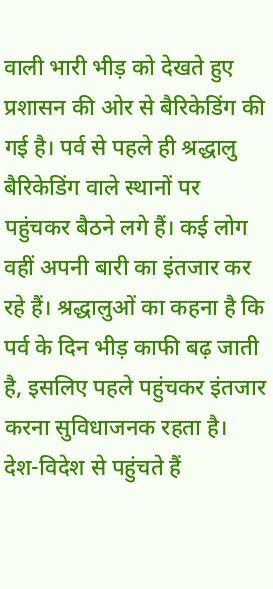वाली भारी भीड़ को देखते हुए प्रशासन की ओर से बैरिकेडिंग की गई है। पर्व से पहले ही श्रद्धालु बैरिकेडिंग वाले स्थानों पर पहुंचकर बैठने लगे हैं। कई लोग वहीं अपनी बारी का इंतजार कर रहे हैं। श्रद्धालुओं का कहना है कि पर्व के दिन भीड़ काफी बढ़ जाती है, इसलिए पहले पहुंचकर इंतजार करना सुविधाजनक रहता है।
देश-विदेश से पहुंचते हैं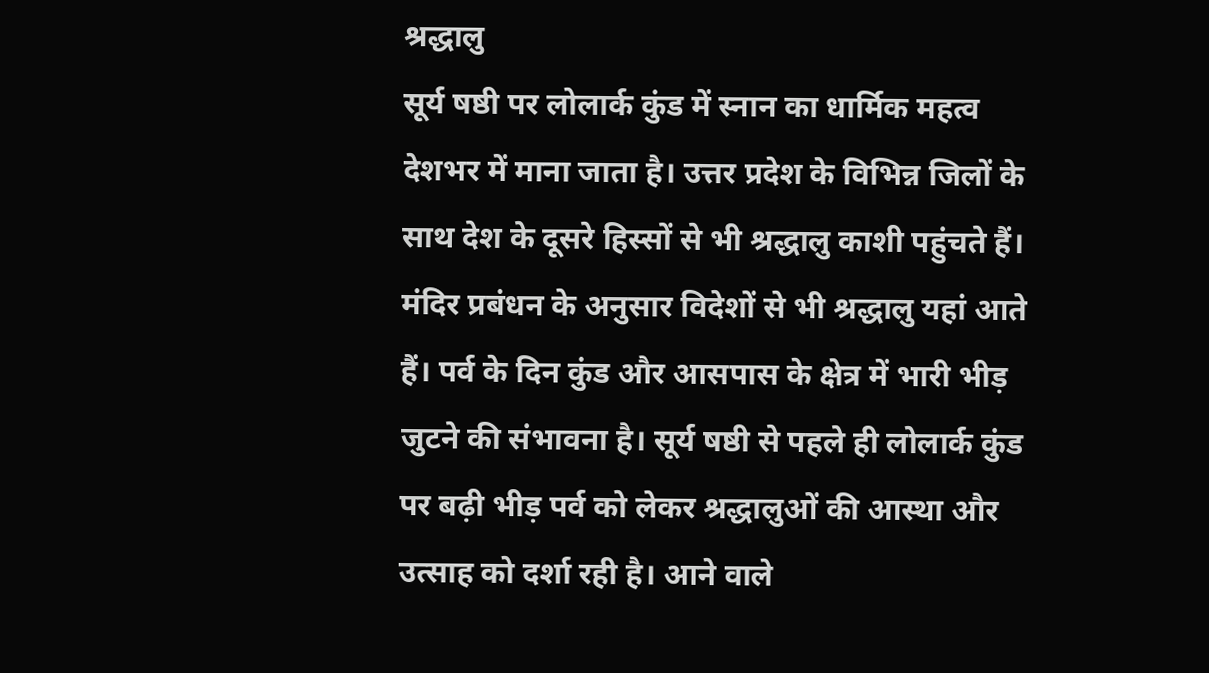श्रद्धालु
सूर्य षष्ठी पर लोलार्क कुंड में स्नान का धार्मिक महत्व देशभर में माना जाता है। उत्तर प्रदेश के विभिन्न जिलों के साथ देश के दूसरे हिस्सों से भी श्रद्धालु काशी पहुंचते हैं। मंदिर प्रबंधन के अनुसार विदेशों से भी श्रद्धालु यहां आते हैं। पर्व के दिन कुंड और आसपास के क्षेत्र में भारी भीड़ जुटने की संभावना है। सूर्य षष्ठी से पहले ही लोलार्क कुंड पर बढ़ी भीड़ पर्व को लेकर श्रद्धालुओं की आस्था और उत्साह को दर्शा रही है। आने वाले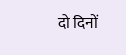दो दिनों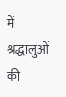में श्रद्धालुओं की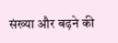संख्या और बढ़ने की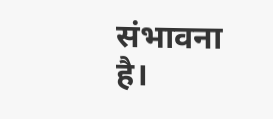संभावना है।